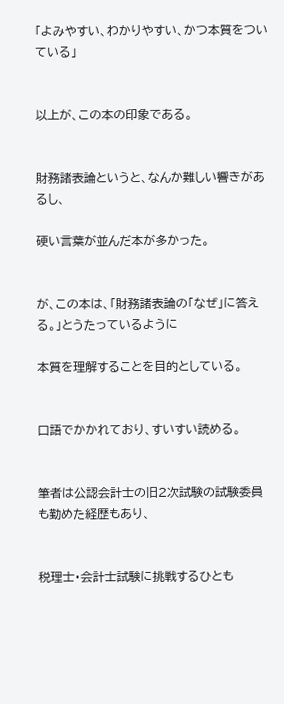「よみやすい、わかりやすい、かつ本質をついている」


以上が、この本の印象である。


財務諸表論というと、なんか難しい響きがあるし、

硬い言葉が並んだ本が多かった。


が、この本は、「財務諸表論の「なぜ」に答える。」とうたっているように

本質を理解することを目的としている。


口語でかかれており、すいすい読める。


筆者は公認会計士の旧2次試験の試験委員も勤めた経歴もあり、


税理士・会計士試験に挑戦するひとも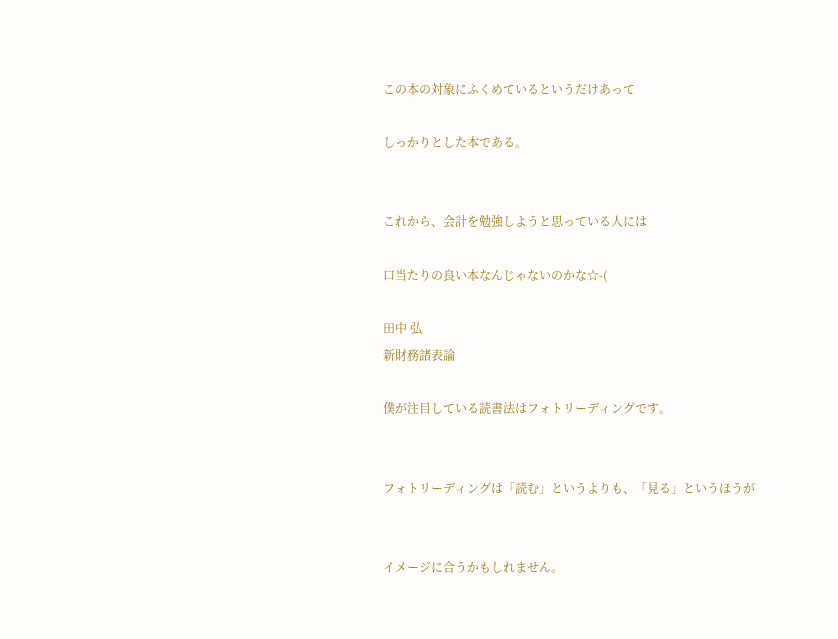この本の対象にふくめているというだけあって

しっかりとした本である。


これから、会計を勉強しようと思っている人には

口当たりの良い本なんじゃないのかな☆-(

田中 弘
新財務諸表論

僕が注目している読書法はフォトリーディングです。


フォトリーディングは「読む」というよりも、「見る」というほうが


イメージに合うかもしれません。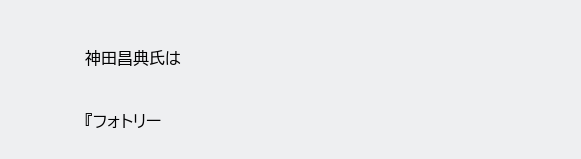神田昌典氏は


『フォトリー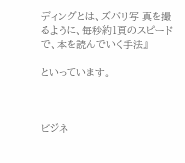ディングとは、ズバリ写 真を撮るように、毎秒約1頁のスピードで、本を読んでいく手法』

といっています。



ビジネ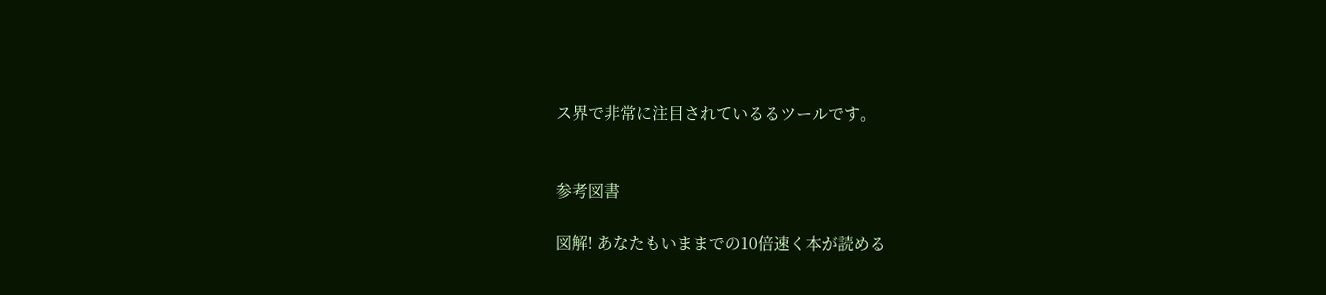ス界で非常に注目されているるツールです。


参考図書

図解! あなたもいままでの10倍速く本が読める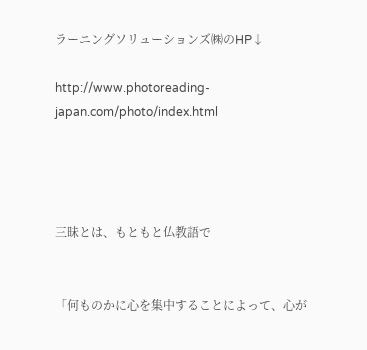ラーニングソリューションズ㈱のHP↓

http://www.photoreading-japan.com/photo/index.html




三昧とは、もともと仏教語で


「何ものかに心を集中することによって、心が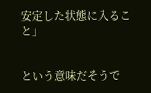安定した状態に入ること」


という意味だそうで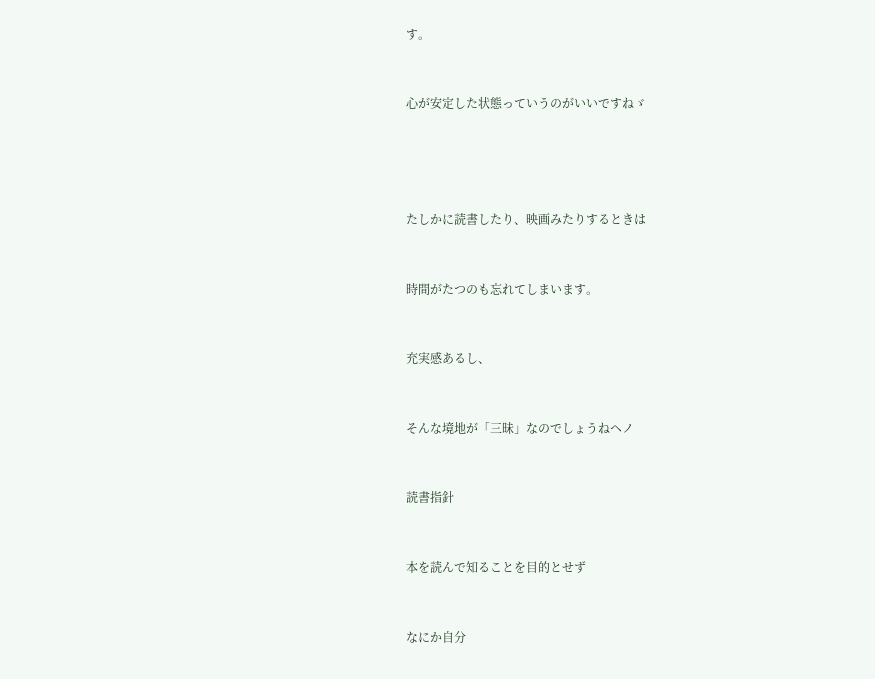す。


心が安定した状態っていうのがいいですねゞ




たしかに読書したり、映画みたりするときは


時間がたつのも忘れてしまいます。


充実感あるし、


そんな境地が「三昧」なのでしょうねヘノ


読書指針


本を読んで知ることを目的とせず


なにか自分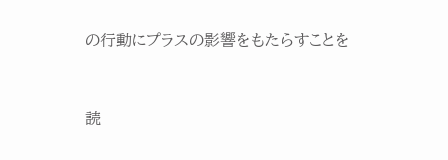の行動にプラスの影響をもたらすことを


読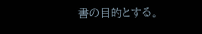書の目的とする。